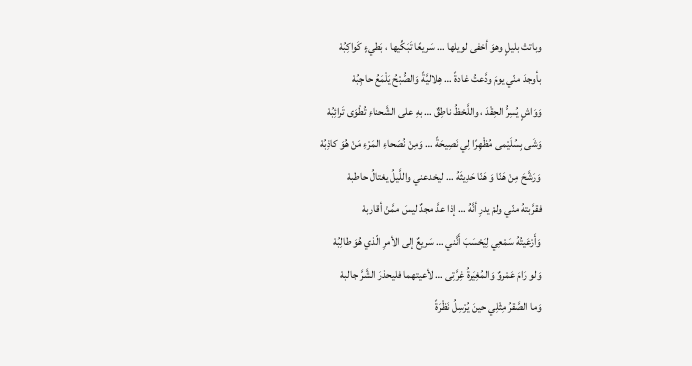وباتتْ بليلٍ وهوَ أخفى لويلها … سَريعًا تَبَكِّيها ، بَطيءٍ كَواكِبُهْ
بأوجدَ منّي يومَ ودَّعتُ غادةً … هِلاليَّةً وَالصُّبْحُ يَلْمَعُ حاجِبُهْ
وَوَاشٍ يُسِرُّ الحِقْدَ ، واللَّحْظُ ناطِقٌ … بهِ على الشَّحناءِ تُطْوَى تَرائِبُهْ
وَشَى بِسُلَيْمى مُظْهِرًا لِي نَصِيحَةً … وَمِنْ نُصَحاءِ المَرْءِ مَنْ هُوَ كاذِبُهْ
وَرَشَّحَ مِنْ هَنّا وَ هَنّا حَدِيثَهُ … ليخدعني واللَّيلُ يغتالُ حاطبهْ
فقرَّبتهُ منّي ولمْ يدرِ أنَّهُ … إذا عدَّ مجدٌ ليسَ ممَّنْ أقاربهْ
وَأَرْعَيتُهُ سَمْعِي لِيَحْسَبَ أَنَّني … سَريعٌ إلى الأمرِ الّذي هُوَ طالِبُهْ
وَلو رَامَ عَمْروٌ وَالمُغِيَرةُ غِرَّتِى … لأعيتهما فليحذرَ الشَّرَّ جالبهْ
وَما الصَّقرُ مِثْلِي حينَ يُرْسِلُ نَظْرَةً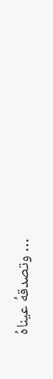… وتصدقهُ عيناهُ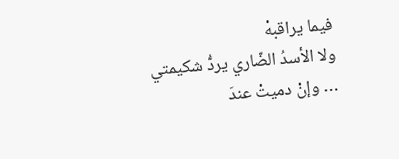فيما يراقبهْ
ولا الأسدُ الضّاري يردُّ شكيمتي … وإنْ دميتْ عندَ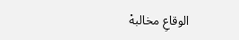الوقاعِ مخالبهْ